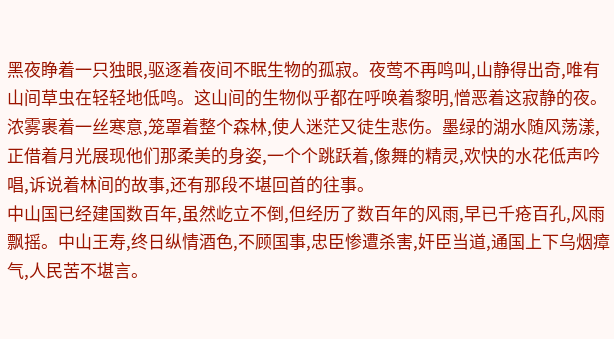黑夜睁着一只独眼,驱逐着夜间不眠生物的孤寂。夜莺不再鸣叫,山静得出奇,唯有山间草虫在轻轻地低鸣。这山间的生物似乎都在呼唤着黎明,憎恶着这寂静的夜。浓雾裹着一丝寒意,笼罩着整个森林,使人迷茫又徒生悲伤。墨绿的湖水随风荡漾,正借着月光展现他们那柔美的身姿,一个个跳跃着,像舞的精灵,欢快的水花低声吟唱,诉说着林间的故事,还有那段不堪回首的往事。
中山国已经建国数百年,虽然屹立不倒,但经历了数百年的风雨,早已千疮百孔,风雨飘摇。中山王寿,终日纵情酒色,不顾国事,忠臣惨遭杀害,奸臣当道,通国上下乌烟瘴气,人民苦不堪言。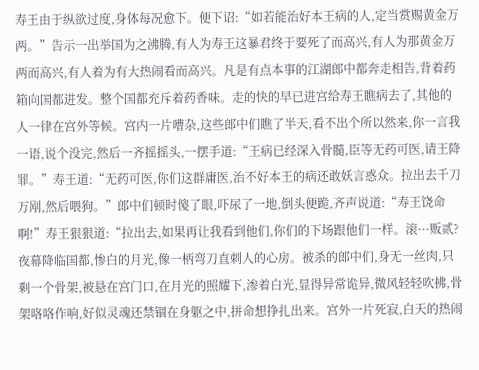寿王由于纵欲过度,身体每况愈下。便下诏:“如若能治好本王病的人,定当赏赐黄金万两。”告示一出举国为之沸腾,有人为寿王这暴君终于要死了而高兴,有人为那黄金万两而高兴,有人着为有大热闹看而高兴。凡是有点本事的江湖郎中都奔走相告,背着药箱向国都进发。整个国都充斥着药香味。走的快的早已进宫给寿王瞧病去了,其他的人一律在宫外等候。宫内一片嘈杂,这些郎中们瞧了半天,看不出个所以然来,你一言我一语,说个没完,然后一齐摇摇头,一摆手道:“王病已经深入骨髓,臣等无药可医,请王降罪。”寿王道:“无药可医,你们这群庸医,治不好本王的病还敢妖言惑众。拉出去千刀万剐,然后喂狗。”郎中们顿时傻了眼,吓尿了一地,倒头便跪,齐声说道:“寿王饶命啊!”寿王狠狠道:“拉出去,如果再让我看到他们,你们的下场跟他们一样。滚···贩贰?
夜幕降临国都,惨白的月光,像一柄弯刀直刺人的心房。被杀的郎中们,身无一丝肉,只剩一个骨架,被悬在宫门口,在月光的照耀下,渗着白光,显得异常诡异,微风轻轻吹拂,骨架咯咯作响,好似灵魂还禁锢在身躯之中,拼命想挣扎出来。宫外一片死寂,白天的热闹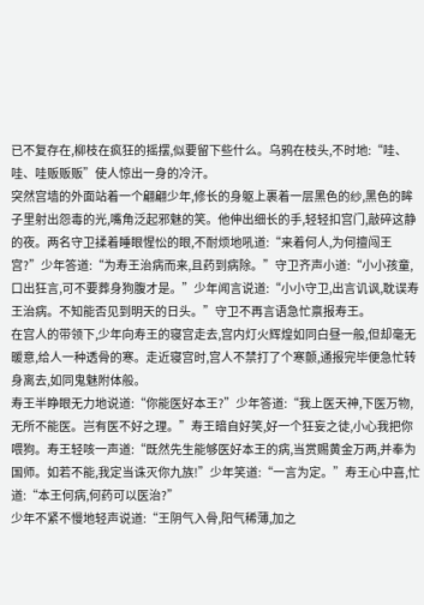已不复存在,柳枝在疯狂的摇摆,似要留下些什么。乌鸦在枝头,不时地:“哇、哇、哇贩贩贩”使人惊出一身的冷汗。
突然宫墙的外面站着一个翩翩少年,修长的身躯上裹着一层黑色的纱,黑色的眸子里射出怨毒的光,嘴角泛起邪魅的笑。他伸出细长的手,轻轻扣宫门,敲碎这静的夜。两名守卫揉着睡眼惺忪的眼,不耐烦地吼道:“来着何人,为何擅闯王宫?”少年答道:“为寿王治病而来,且药到病除。”守卫齐声小道:“小小孩童,口出狂言,可不要葬身狗腹才是。”少年闻言说道:“小小守卫,出言讥讽,耽误寿王治病。不知能否见到明天的日头。”守卫不再言语急忙禀报寿王。
在宫人的带领下,少年向寿王的寝宫走去,宫内灯火辉煌如同白昼一般,但却毫无暖意,给人一种透骨的寒。走近寝宫时,宫人不禁打了个寒颤,通报完毕便急忙转身离去,如同鬼魅附体般。
寿王半睁眼无力地说道:“你能医好本王?”少年答道:“我上医天神,下医万物,无所不能医。岂有医不好之理。”寿王暗自好笑,好一个狂妄之徒,小心我把你喂狗。寿王轻咳一声道:“既然先生能够医好本王的病,当赏赐黄金万两,并奉为国师。如若不能,我定当诛灭你九族!”少年笑道:“一言为定。”寿王心中喜,忙道:“本王何病,何药可以医治?”
少年不紧不慢地轻声说道:“王阴气入骨,阳气稀薄,加之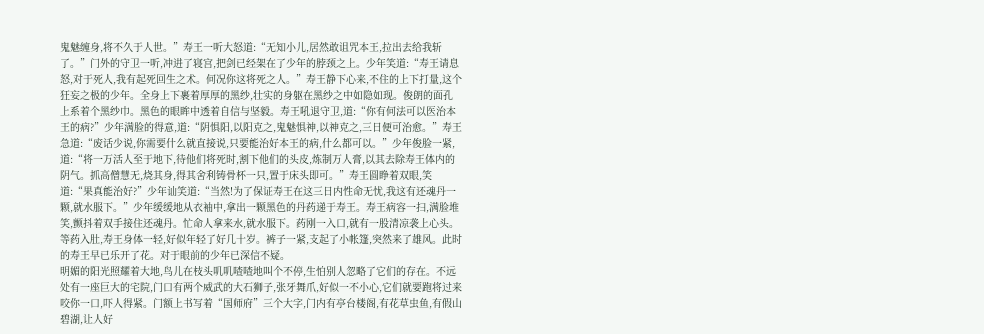鬼魅缠身,将不久于人世。”寿王一听大怒道:“无知小儿,居然敢诅咒本王,拉出去给我斩了。”门外的守卫一听,冲进了寝宫,把剑已经架在了少年的脖颈之上。少年笑道:“寿王请息怒,对于死人,我有起死回生之术。何况你这将死之人。”寿王静下心来,不住的上下打量,这个狂妄之极的少年。全身上下裹着厚厚的黑纱,壮实的身躯在黑纱之中如隐如现。俊朗的面孔上系着个黑纱巾。黑色的眼眸中透着自信与坚毅。寿王吼退守卫,道:“你有何法可以医治本王的病?”少年满脸的得意,道:“阴惧阳,以阳克之,鬼魅惧神,以神克之,三日便可治愈。”寿王急道:“废话少说,你需要什么就直接说,只要能治好本王的病,什么都可以。”少年俊脸一紧,道:“将一万活人至于地下,待他们将死时,割下他们的头皮,炼制万人膏,以其去除寿王体内的阴气。抓高僧慧无,烧其身,得其舍利铸骨杯一只,置于床头即可。”寿王圆睁着双眼,笑道:“果真能治好?”少年讪笑道:“当然!为了保证寿王在这三日内性命无忧,我这有还魂丹一颗,就水服下。”少年缓缓地从衣袖中,拿出一颗黑色的丹药递于寿王。寿王病容一扫,满脸堆笑,颤抖着双手接住还魂丹。忙命人拿来水,就水服下。药刚一入口,就有一股清凉袭上心头。等药入肚,寿王身体一轻,好似年轻了好几十岁。裤子一紧,支起了小帐篷,突然来了雄风。此时的寿王早已乐开了花。对于眼前的少年已深信不疑。
明媚的阳光照耀着大地,鸟儿在枝头叽叽喳喳地叫个不停,生怕别人忽略了它们的存在。不远处有一座巨大的宅院,门口有两个威武的大石狮子,张牙舞爪,好似一不小心,它们就要跑将过来咬你一口,吓人得紧。门额上书写着“国师府”三个大字,门内有亭台楼阁,有花草虫鱼,有假山碧湖,让人好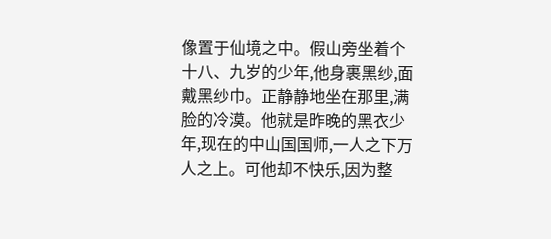像置于仙境之中。假山旁坐着个十八、九岁的少年,他身裹黑纱,面戴黑纱巾。正静静地坐在那里,满脸的冷漠。他就是昨晚的黑衣少年,现在的中山国国师,一人之下万人之上。可他却不快乐,因为整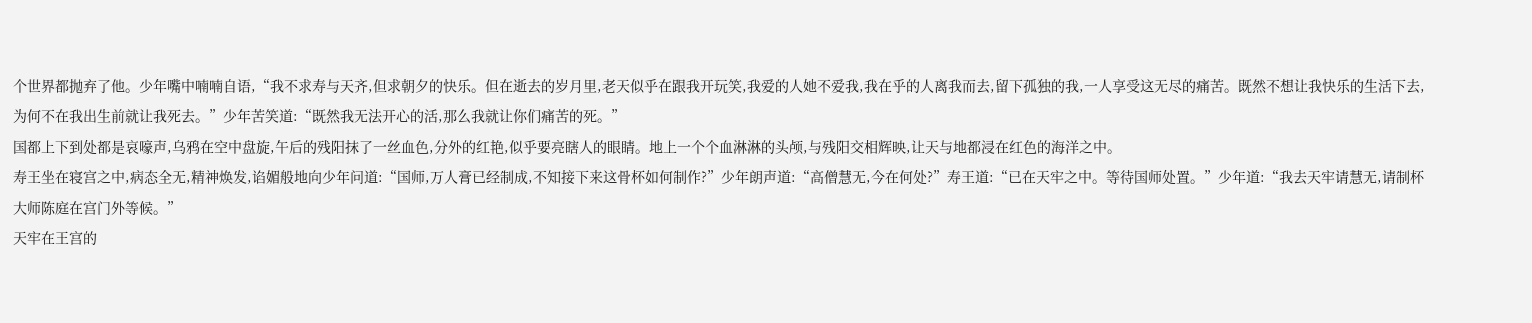个世界都抛弃了他。少年嘴中喃喃自语,“我不求寿与天齐,但求朝夕的快乐。但在逝去的岁月里,老天似乎在跟我开玩笑,我爱的人她不爱我,我在乎的人离我而去,留下孤独的我,一人享受这无尽的痛苦。既然不想让我快乐的生活下去,为何不在我出生前就让我死去。”少年苦笑道:“既然我无法开心的活,那么我就让你们痛苦的死。”
国都上下到处都是哀嚎声,乌鸦在空中盘旋,午后的残阳抹了一丝血色,分外的红艳,似乎要亮瞎人的眼睛。地上一个个血淋淋的头颅,与残阳交相辉映,让天与地都浸在红色的海洋之中。
寿王坐在寝宫之中,病态全无,精神焕发,谄媚般地向少年问道:“国师,万人膏已经制成,不知接下来这骨杯如何制作?”少年朗声道:“高僧慧无,今在何处?”寿王道:“已在天牢之中。等待国师处置。”少年道:“我去天牢请慧无,请制杯大师陈庭在宫门外等候。”
天牢在王宫的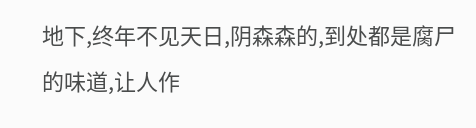地下,终年不见天日,阴森森的,到处都是腐尸的味道,让人作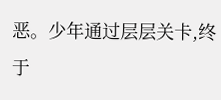恶。少年通过层层关卡,终于